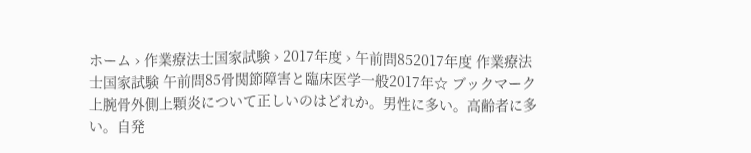ホーム › 作業療法士国家試験 › 2017年度 › 午前問852017年度 作業療法士国家試験 午前問85骨関節障害と臨床医学一般2017年☆ ブックマーク上腕骨外側上顆炎について正しいのはどれか。男性に多い。高齢者に多い。自発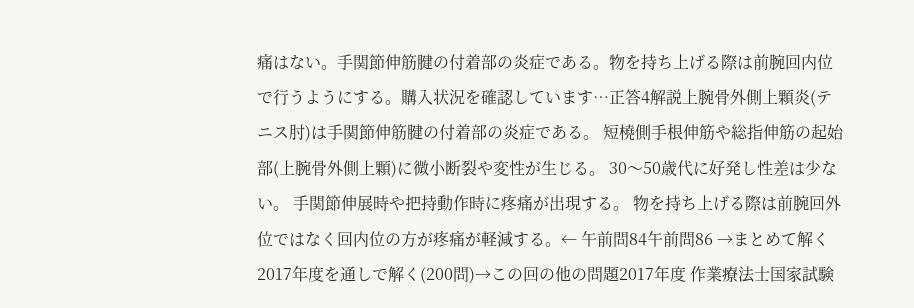痛はない。手関節伸筋腱の付着部の炎症である。物を持ち上げる際は前腕回内位で行うようにする。購入状況を確認しています…正答4解説上腕骨外側上顆炎(テニス肘)は手関節伸筋腱の付着部の炎症である。 短橈側手根伸筋や総指伸筋の起始部(上腕骨外側上顆)に微小断裂や変性が生じる。 30〜50歳代に好発し性差は少ない。 手関節伸展時や把持動作時に疼痛が出現する。 物を持ち上げる際は前腕回外位ではなく回内位の方が疼痛が軽減する。← 午前問84午前問86 →まとめて解く2017年度を通しで解く(200問)→この回の他の問題2017年度 作業療法士国家試験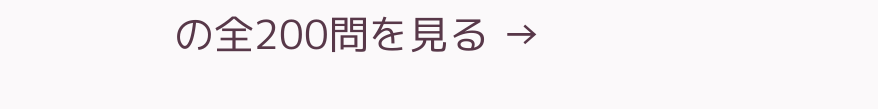の全200問を見る →